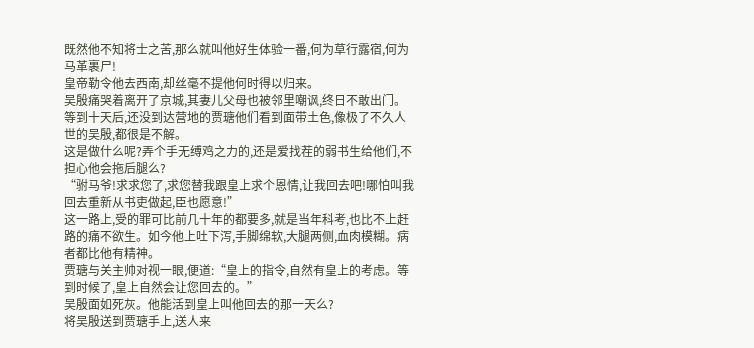既然他不知将士之苦,那么就叫他好生体验一番,何为草行露宿,何为马革裹尸!
皇帝勒令他去西南,却丝毫不提他何时得以归来。
吴殷痛哭着离开了京城,其妻儿父母也被邻里嘲讽,终日不敢出门。
等到十天后,还没到达营地的贾瑭他们看到面带土色,像极了不久人世的吴殷,都很是不解。
这是做什么呢?弄个手无缚鸡之力的,还是爱找茬的弱书生给他们,不担心他会拖后腿么?
“驸马爷!求求您了,求您替我跟皇上求个恩情,让我回去吧!哪怕叫我回去重新从书吏做起,臣也愿意!”
这一路上,受的罪可比前几十年的都要多,就是当年科考,也比不上赶路的痛不欲生。如今他上吐下泻,手脚绵软,大腿两侧,血肉模糊。病者都比他有精神。
贾瑭与关主帅对视一眼,便道:“皇上的指令,自然有皇上的考虑。等到时候了,皇上自然会让您回去的。”
吴殷面如死灰。他能活到皇上叫他回去的那一天么?
将吴殷送到贾瑭手上,送人来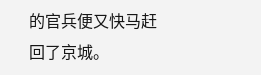的官兵便又快马赶回了京城。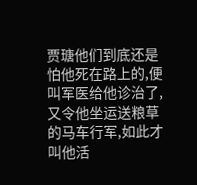贾瑭他们到底还是怕他死在路上的,便叫军医给他诊治了,又令他坐运送粮草的马车行军,如此才叫他活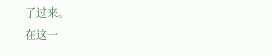了过来。
在这一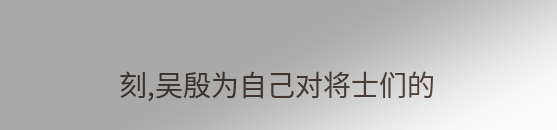刻,吴殷为自己对将士们的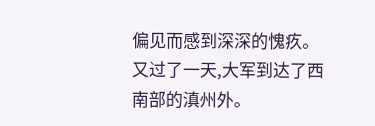偏见而感到深深的愧疚。
又过了一天,大军到达了西南部的滇州外。